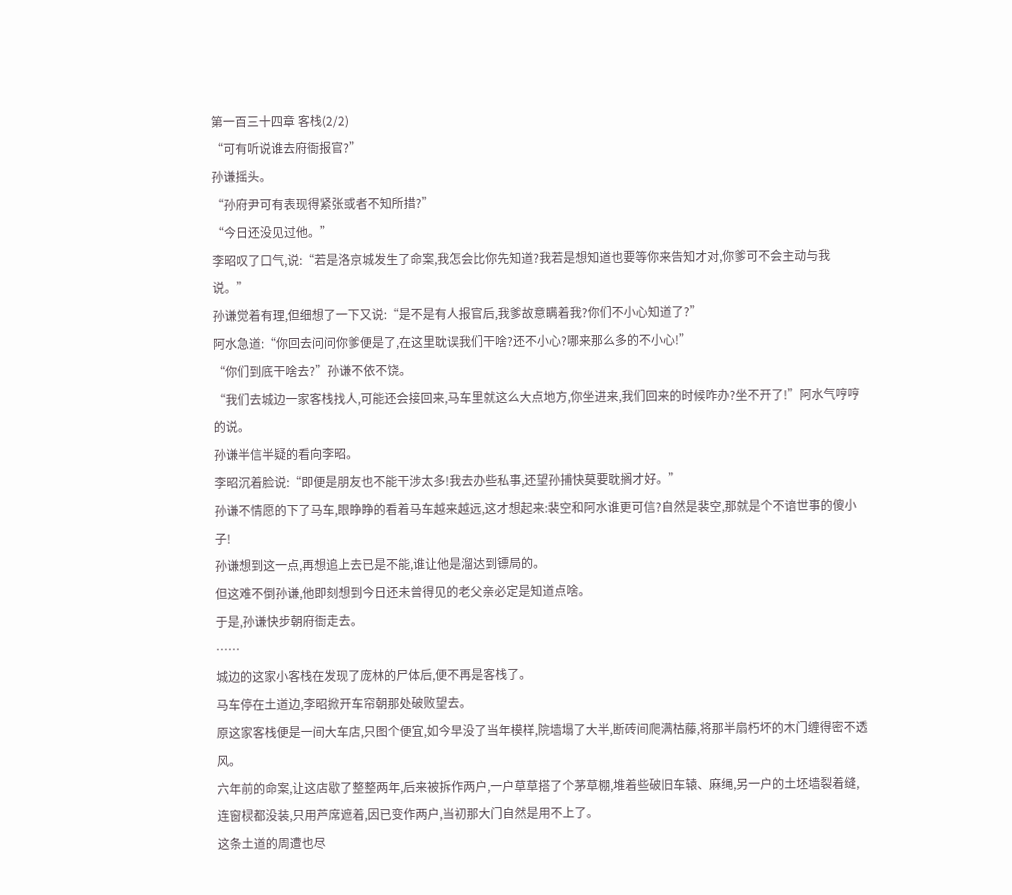第一百三十四章 客栈(2/2)
“可有听说谁去府衙报官?”
孙谦摇头。
“孙府尹可有表现得紧张或者不知所措?”
“今日还没见过他。”
李昭叹了口气,说:“若是洛京城发生了命案,我怎会比你先知道?我若是想知道也要等你来告知才对,你爹可不会主动与我说。”
孙谦觉着有理,但细想了一下又说:“是不是有人报官后,我爹故意瞒着我?你们不小心知道了?”
阿水急道:“你回去问问你爹便是了,在这里耽误我们干啥?还不小心?哪来那么多的不小心!”
“你们到底干啥去?”孙谦不依不饶。
“我们去城边一家客栈找人,可能还会接回来,马车里就这么大点地方,你坐进来,我们回来的时候咋办?坐不开了!”阿水气哼哼的说。
孙谦半信半疑的看向李昭。
李昭沉着脸说:“即便是朋友也不能干涉太多!我去办些私事,还望孙捕快莫要耽搁才好。”
孙谦不情愿的下了马车,眼睁睁的看着马车越来越远,这才想起来:裴空和阿水谁更可信?自然是裴空,那就是个不谙世事的傻小子!
孙谦想到这一点,再想追上去已是不能,谁让他是溜达到镖局的。
但这难不倒孙谦,他即刻想到今日还未曾得见的老父亲必定是知道点啥。
于是,孙谦快步朝府衙走去。
……
城边的这家小客栈在发现了庞林的尸体后,便不再是客栈了。
马车停在土道边,李昭掀开车帘朝那处破败望去。
原这家客栈便是一间大车店,只图个便宜,如今早没了当年模样,院墙塌了大半,断砖间爬满枯藤,将那半扇朽坏的木门缠得密不透风。
六年前的命案,让这店歇了整整两年,后来被拆作两户,一户草草搭了个茅草棚,堆着些破旧车辕、麻绳,另一户的土坯墙裂着缝,连窗棂都没装,只用芦席遮着,因已变作两户,当初那大门自然是用不上了。
这条土道的周遭也尽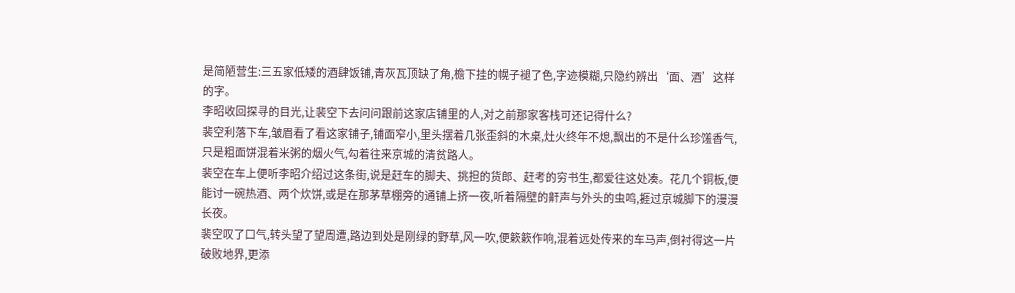是简陋营生:三五家低矮的酒肆饭铺,青灰瓦顶缺了角,檐下挂的幌子褪了色,字迹模糊,只隐约辨出‘面、酒’这样的字。
李昭收回探寻的目光,让裴空下去问问跟前这家店铺里的人,对之前那家客栈可还记得什么?
裴空利落下车,皱眉看了看这家铺子,铺面窄小,里头摆着几张歪斜的木桌,灶火终年不熄,飘出的不是什么珍馐香气,只是粗面饼混着米粥的烟火气,勾着往来京城的清贫路人。
裴空在车上便听李昭介绍过这条街,说是赶车的脚夫、挑担的货郎、赶考的穷书生,都爱往这处凑。花几个铜板,便能讨一碗热酒、两个炊饼,或是在那茅草棚旁的通铺上挤一夜,听着隔壁的鼾声与外头的虫鸣,捱过京城脚下的漫漫长夜。
裴空叹了口气,转头望了望周遭,路边到处是刚绿的野草,风一吹,便簌簌作响,混着远处传来的车马声,倒衬得这一片破败地界,更添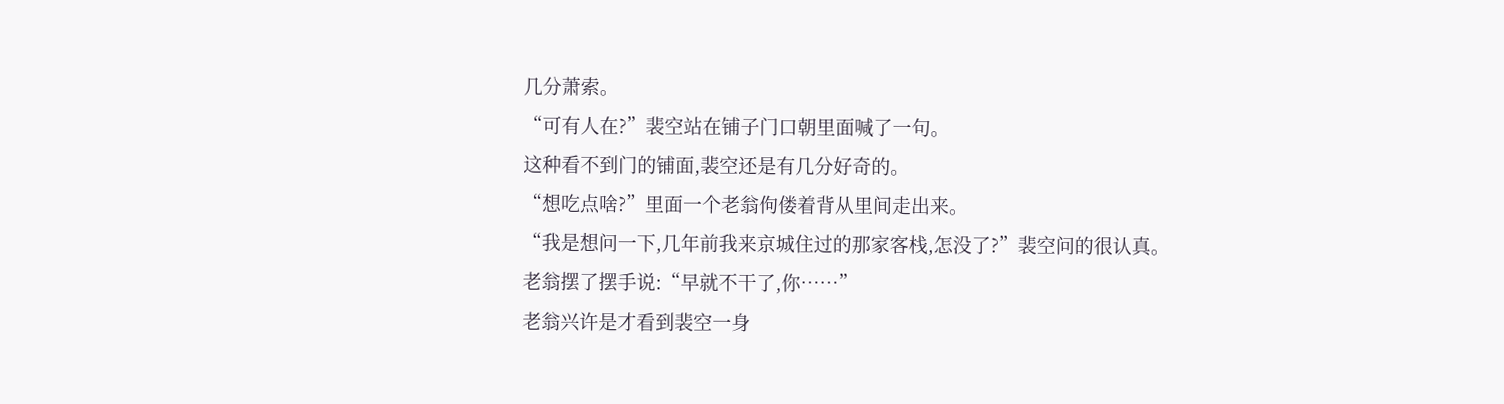几分萧索。
“可有人在?”裴空站在铺子门口朝里面喊了一句。
这种看不到门的铺面,裴空还是有几分好奇的。
“想吃点啥?”里面一个老翁佝偻着背从里间走出来。
“我是想问一下,几年前我来京城住过的那家客栈,怎没了?”裴空问的很认真。
老翁摆了摆手说:“早就不干了,你……”
老翁兴许是才看到裴空一身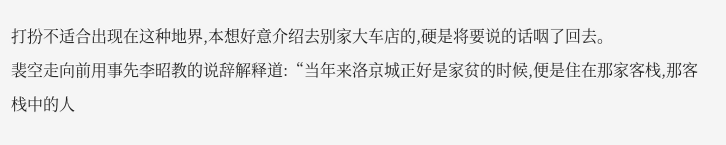打扮不适合出现在这种地界,本想好意介绍去别家大车店的,硬是将要说的话咽了回去。
裴空走向前用事先李昭教的说辞解释道:“当年来洛京城正好是家贫的时候,便是住在那家客栈,那客栈中的人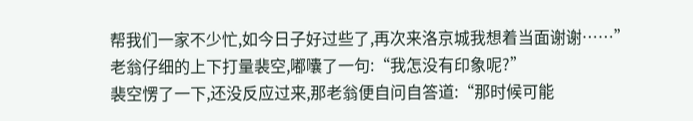帮我们一家不少忙,如今日子好过些了,再次来洛京城我想着当面谢谢……”
老翁仔细的上下打量裴空,嘟囔了一句:“我怎没有印象呢?”
裴空愣了一下,还没反应过来,那老翁便自问自答道:“那时候可能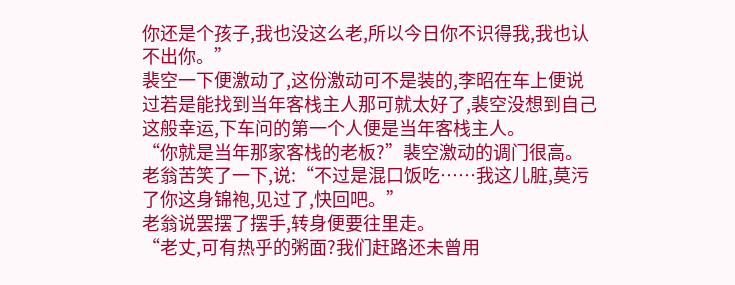你还是个孩子,我也没这么老,所以今日你不识得我,我也认不出你。”
裴空一下便激动了,这份激动可不是装的,李昭在车上便说过若是能找到当年客栈主人那可就太好了,裴空没想到自己这般幸运,下车问的第一个人便是当年客栈主人。
“你就是当年那家客栈的老板?”裴空激动的调门很高。
老翁苦笑了一下,说:“不过是混口饭吃……我这儿脏,莫污了你这身锦袍,见过了,快回吧。”
老翁说罢摆了摆手,转身便要往里走。
“老丈,可有热乎的粥面?我们赶路还未曾用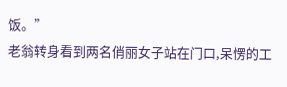饭。”
老翁转身看到两名俏丽女子站在门口,呆愣的工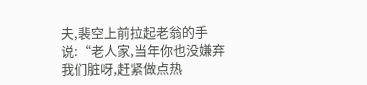夫,裴空上前拉起老翁的手说:“老人家,当年你也没嫌弃我们脏呀,赶紧做点热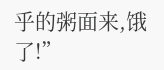乎的粥面来,饿了!”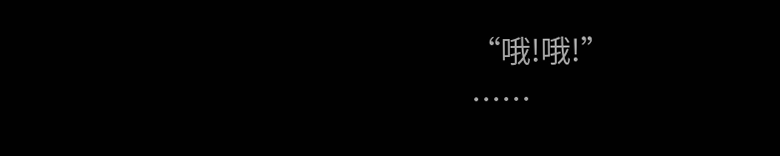“哦!哦!”
……